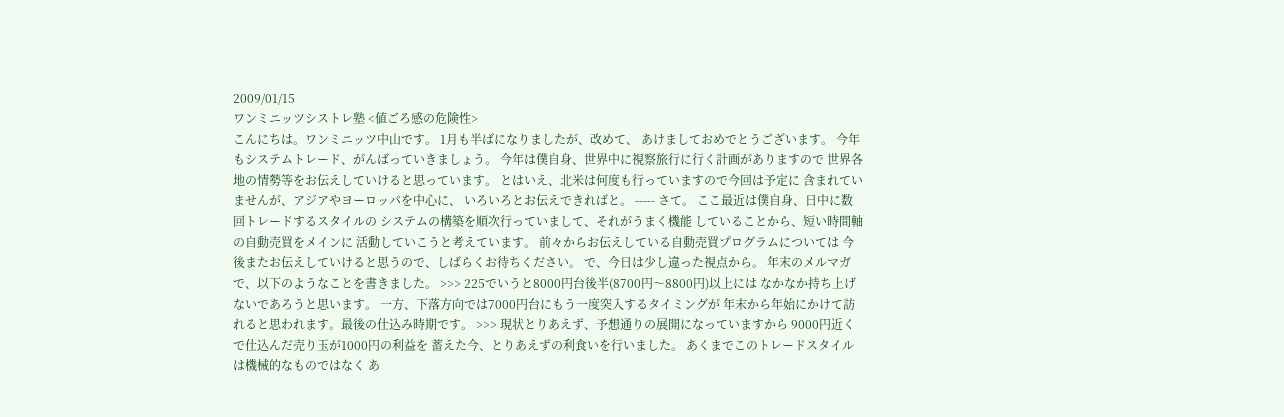2009/01/15
ワンミニッツシストレ塾 <値ごろ感の危険性>
こんにちは。ワンミニッツ中山です。 1月も半ばになりましたが、改めて、 あけましておめでとうございます。 今年もシステムトレード、がんばっていきましょう。 今年は僕自身、世界中に視察旅行に行く計画がありますので 世界各地の情勢等をお伝えしていけると思っています。 とはいえ、北米は何度も行っていますので今回は予定に 含まれていませんが、アジアやヨーロッパを中心に、 いろいろとお伝えできればと。 ----- さて。 ここ最近は僕自身、日中に数回トレードするスタイルの システムの構築を順次行っていまして、それがうまく機能 していることから、短い時間軸の自動売買をメインに 活動していこうと考えています。 前々からお伝えしている自動売買プログラムについては 今後またお伝えしていけると思うので、しばらくお待ちください。 で、今日は少し違った視点から。 年末のメルマガで、以下のようなことを書きました。 >>> 225でいうと8000円台後半(8700円〜8800円)以上には なかなか持ち上げないであろうと思います。 一方、下落方向では7000円台にもう一度突入するタイミングが 年末から年始にかけて訪れると思われます。最後の仕込み時期です。 >>> 現状とりあえず、予想通りの展開になっていますから 9000円近くで仕込んだ売り玉が1000円の利益を 蓄えた今、とりあえずの利食いを行いました。 あくまでこのトレードスタイルは機械的なものではなく あ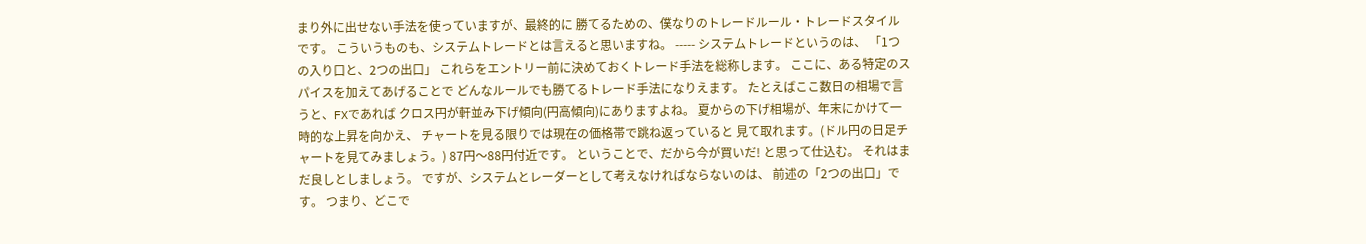まり外に出せない手法を使っていますが、最終的に 勝てるための、僕なりのトレードルール・トレードスタイルです。 こういうものも、システムトレードとは言えると思いますね。 ----- システムトレードというのは、 「1つの入り口と、2つの出口」 これらをエントリー前に決めておくトレード手法を総称します。 ここに、ある特定のスパイスを加えてあげることで どんなルールでも勝てるトレード手法になりえます。 たとえばここ数日の相場で言うと、FXであれば クロス円が軒並み下げ傾向(円高傾向)にありますよね。 夏からの下げ相場が、年末にかけて一時的な上昇を向かえ、 チャートを見る限りでは現在の価格帯で跳ね返っていると 見て取れます。(ドル円の日足チャートを見てみましょう。) 87円〜88円付近です。 ということで、だから今が買いだ! と思って仕込む。 それはまだ良しとしましょう。 ですが、システムとレーダーとして考えなければならないのは、 前述の「2つの出口」です。 つまり、どこで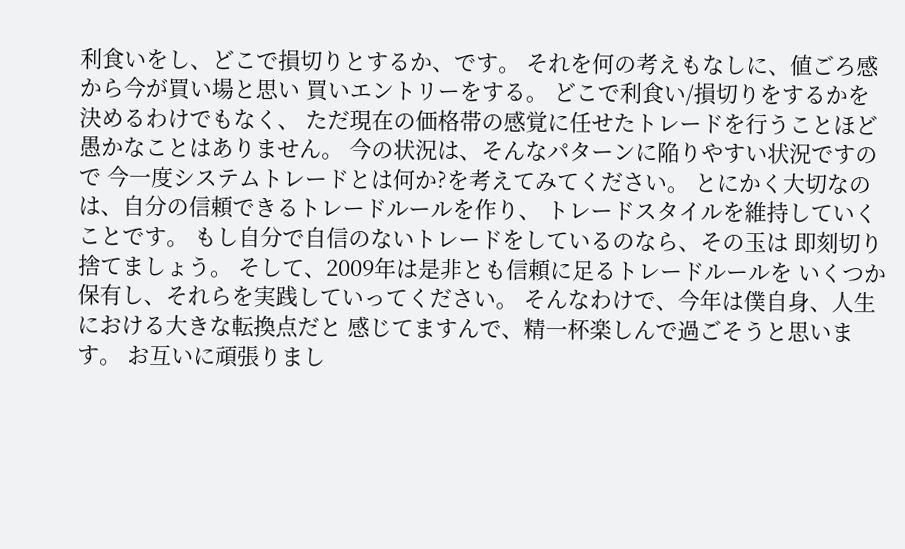利食いをし、どこで損切りとするか、です。 それを何の考えもなしに、値ごろ感から今が買い場と思い 買いエントリーをする。 どこで利食い/損切りをするかを決めるわけでもなく、 ただ現在の価格帯の感覚に任せたトレードを行うことほど 愚かなことはありません。 今の状況は、そんなパターンに陥りやすい状況ですので 今一度システムトレードとは何か?を考えてみてください。 とにかく大切なのは、自分の信頼できるトレードルールを作り、 トレードスタイルを維持していくことです。 もし自分で自信のないトレードをしているのなら、その玉は 即刻切り捨てましょう。 そして、2009年は是非とも信頼に足るトレードルールを いくつか保有し、それらを実践していってください。 そんなわけで、今年は僕自身、人生における大きな転換点だと 感じてますんで、精一杯楽しんで過ごそうと思います。 お互いに頑張りまし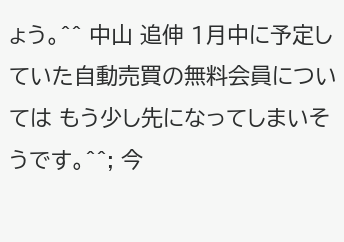ょう。^^ 中山 追伸 1月中に予定していた自動売買の無料会員については もう少し先になってしまいそうです。^^; 今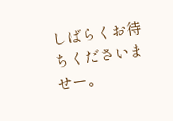しばらくお待ちくださいませー。